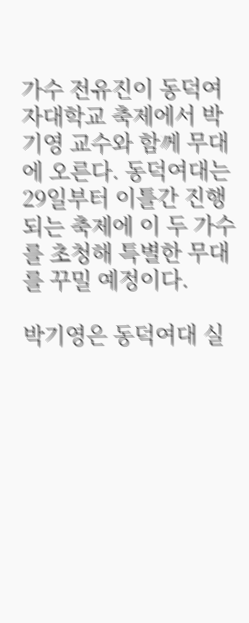가수 전유진이 동덕여자대학교 축제에서 박기영 교수와 함께 무대에 오른다. 동덕여대는 29일부터 이틀간 진행되는 축제에 이 두 가수를 초청해 특별한 무대를 꾸밀 예정이다.

박기영은 동덕여대 실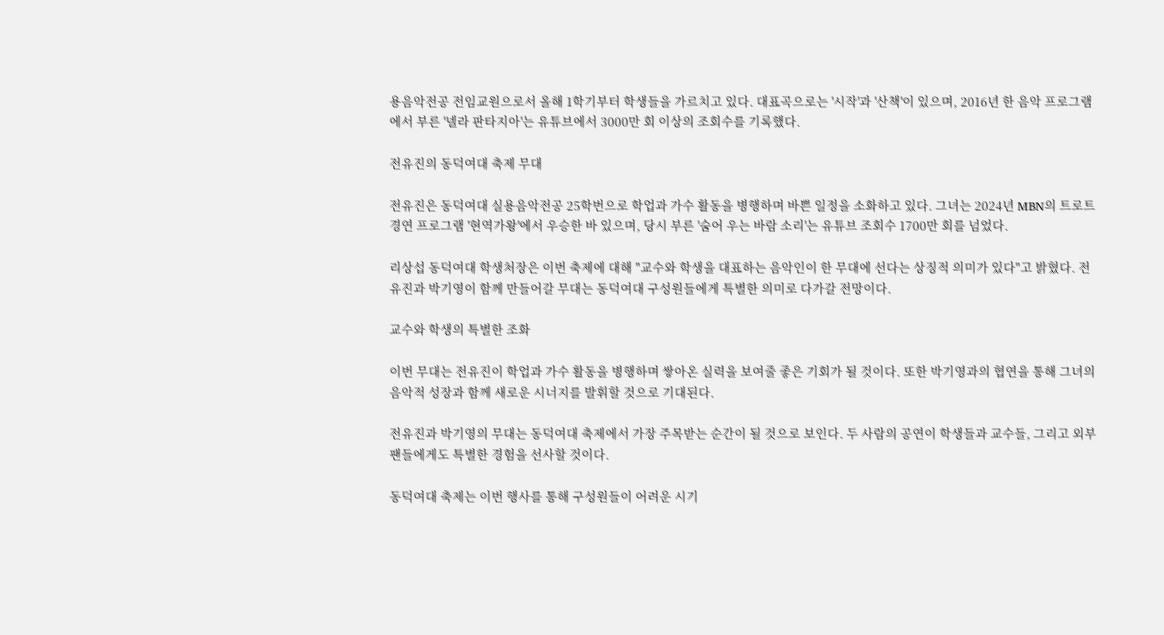용음악전공 전임교원으로서 올해 1학기부터 학생들을 가르치고 있다. 대표곡으로는 '시작'과 '산책'이 있으며, 2016년 한 음악 프로그램에서 부른 '넬라 판타지아'는 유튜브에서 3000만 회 이상의 조회수를 기록했다.

전유진의 동덕여대 축제 무대

전유진은 동덕여대 실용음악전공 25학번으로 학업과 가수 활동을 병행하며 바쁜 일정을 소화하고 있다. 그녀는 2024년 MBN의 트로트 경연 프로그램 '현역가왕'에서 우승한 바 있으며, 당시 부른 '숨어 우는 바람 소리'는 유튜브 조회수 1700만 회를 넘었다.

리상섭 동덕여대 학생처장은 이번 축제에 대해 "교수와 학생을 대표하는 음악인이 한 무대에 선다는 상징적 의미가 있다"고 밝혔다. 전유진과 박기영이 함께 만들어갈 무대는 동덕여대 구성원들에게 특별한 의미로 다가갈 전망이다.

교수와 학생의 특별한 조화

이번 무대는 전유진이 학업과 가수 활동을 병행하며 쌓아온 실력을 보여줄 좋은 기회가 될 것이다. 또한 박기영과의 협연을 통해 그녀의 음악적 성장과 함께 새로운 시너지를 발휘할 것으로 기대된다.

전유진과 박기영의 무대는 동덕여대 축제에서 가장 주목받는 순간이 될 것으로 보인다. 두 사람의 공연이 학생들과 교수들, 그리고 외부 팬들에게도 특별한 경험을 선사할 것이다.

동덕여대 축제는 이번 행사를 통해 구성원들이 어려운 시기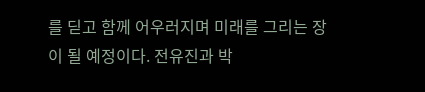를 딛고 함께 어우러지며 미래를 그리는 장이 될 예정이다. 전유진과 박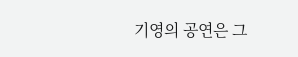기영의 공연은 그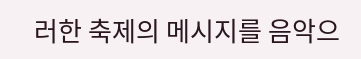러한 축제의 메시지를 음악으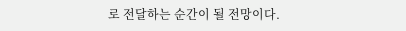로 전달하는 순간이 될 전망이다.